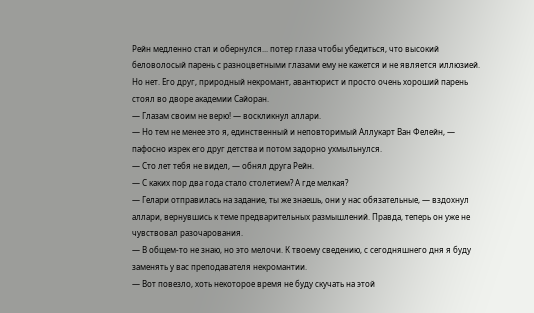Рейн медленно стал и обернулся... потер глаза чтобы убедиться, что высокий беловолосый парень с разноцветными глазами ему не кажется и не является иллюзией. Но нет. Его друг, природный некромант, авантюрист и просто очень хороший парень стоял во дворе академии Сайоран.
— Глазам своим не верю! — воскликнул аллари.
— Но тем не менее это я, единственный и неповторимый Аллукарт Ван Фелейн, — пафосно изрек его друг детства и потом задорно ухмыльнулся.
— Сто лет тебя не видел, — обнял друга Рейн.
— С каких пор два года стало столетием? А где мелкая?
— Гелари отправилась на задание, ты же знаешь, они у нас обязательные, — вздохнул аллари, вернувшись к теме предварительных размышлений. Правда, теперь он уже не чувствовал разочарования.
— В общем-то не знаю, но это мелочи. К твоему сведению, с сегодняшнего дня я буду заменять у вас преподавателя некромантии.
— Вот повезло, хоть некоторое время не буду скучать на этой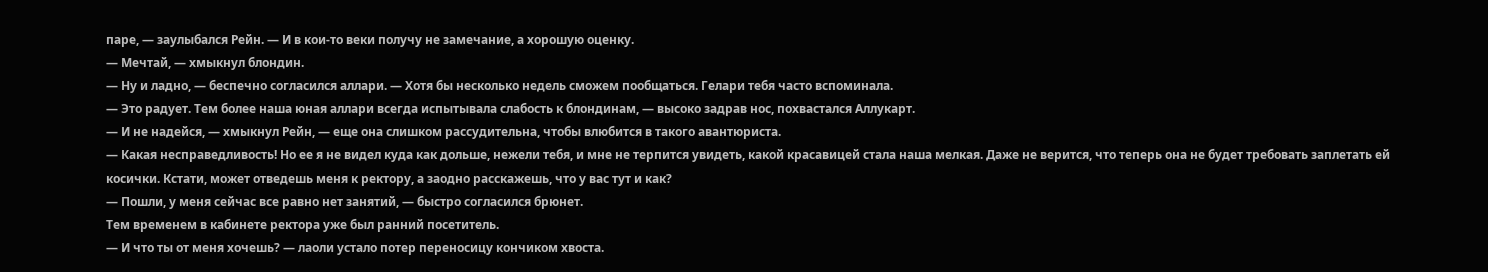паре, — заулыбался Рейн. — И в кои-то веки получу не замечание, а хорошую оценку.
— Мечтай, — хмыкнул блондин.
— Ну и ладно, — беспечно согласился аллари. — Хотя бы несколько недель сможем пообщаться. Гелари тебя часто вспоминала.
— Это радует. Тем более наша юная аллари всегда испытывала слабость к блондинам, — высоко задрав нос, похвастался Аллукарт.
— И не надейся, — хмыкнул Рейн, — еще она слишком рассудительна, чтобы влюбится в такого авантюриста.
— Какая несправедливость! Но ее я не видел куда как дольше, нежели тебя, и мне не терпится увидеть, какой красавицей стала наша мелкая. Даже не верится, что теперь она не будет требовать заплетать ей косички. Кстати, может отведешь меня к ректору, а заодно расскажешь, что у вас тут и как?
— Пошли, у меня сейчас все равно нет занятий, — быстро согласился брюнет.
Тем временем в кабинете ректора уже был ранний посетитель.
— И что ты от меня хочешь? — лаоли устало потер переносицу кончиком хвоста.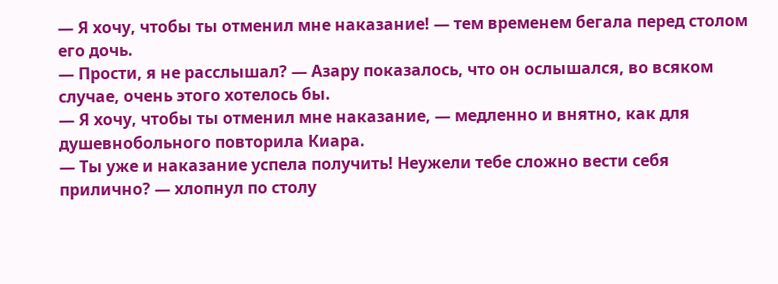— Я хочу, чтобы ты отменил мне наказание! — тем временем бегала перед столом его дочь.
— Прости, я не расслышал? — Азару показалось, что он ослышался, во всяком случае, очень этого хотелось бы.
— Я хочу, чтобы ты отменил мне наказание, — медленно и внятно, как для душевнобольного повторила Киара.
— Ты уже и наказание успела получить! Неужели тебе сложно вести себя прилично? — хлопнул по столу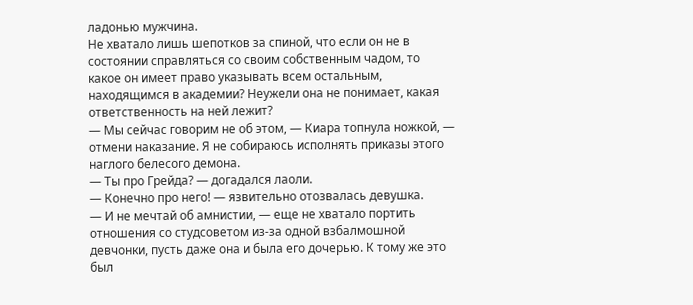ладонью мужчина.
Не хватало лишь шепотков за спиной, что если он не в состоянии справляться со своим собственным чадом, то какое он имеет право указывать всем остальным, находящимся в академии? Неужели она не понимает, какая ответственность на ней лежит?
— Мы сейчас говорим не об этом, — Киара топнула ножкой, — отмени наказание. Я не собираюсь исполнять приказы этого наглого белесого демона.
— Ты про Грейда? — догадался лаоли.
— Конечно про него! — язвительно отозвалась девушка.
— И не мечтай об амнистии, — еще не хватало портить отношения со студсоветом из-за одной взбалмошной девчонки, пусть даже она и была его дочерью. К тому же это был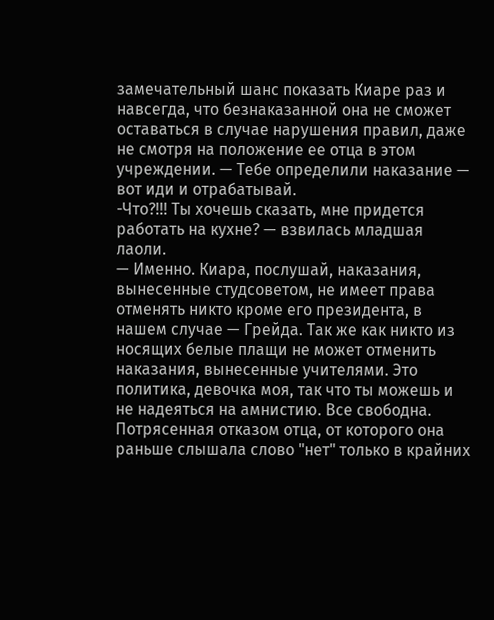замечательный шанс показать Киаре раз и навсегда, что безнаказанной она не сможет оставаться в случае нарушения правил, даже не смотря на положение ее отца в этом учреждении. — Тебе определили наказание — вот иди и отрабатывай.
-Что?!!! Ты хочешь сказать, мне придется работать на кухне? — взвилась младшая лаоли.
— Именно. Киара, послушай, наказания, вынесенные студсоветом, не имеет права отменять никто кроме его президента, в нашем случае — Грейда. Так же как никто из носящих белые плащи не может отменить наказания, вынесенные учителями. Это политика, девочка моя, так что ты можешь и не надеяться на амнистию. Все свободна.
Потрясенная отказом отца, от которого она раньше слышала слово "нет" только в крайних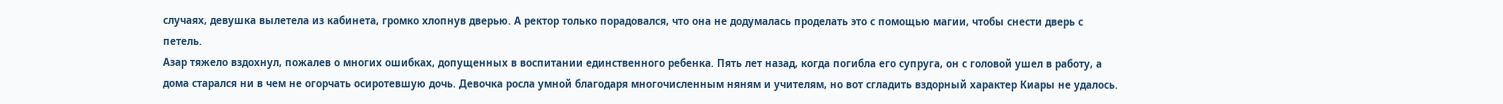случаях, девушка вылетела из кабинета, громко хлопнув дверью. А ректор только порадовался, что она не додумалась проделать это с помощью магии, чтобы снести дверь с петель.
Азар тяжело вздохнул, пожалев о многих ошибках, допущенных в воспитании единственного ребенка. Пять лет назад, когда погибла его супруга, он с головой ушел в работу, а дома старался ни в чем не огорчать осиротевшую дочь. Девочка росла умной благодаря многочисленным няням и учителям, но вот сгладить вздорный характер Киары не удалось.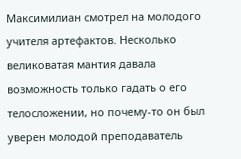Максимилиан смотрел на молодого учителя артефактов. Несколько великоватая мантия давала возможность только гадать о его телосложении, но почему-то он был уверен молодой преподаватель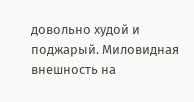довольно худой и поджарый. Миловидная внешность на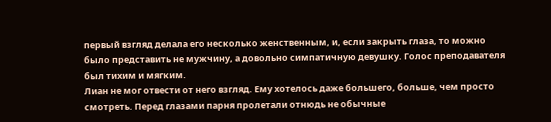первый взгляд делала его несколько женственным, и, если закрыть глаза, то можно было представить не мужчину, а довольно симпатичную девушку. Голос преподавателя был тихим и мягким.
Лиан не мог отвести от него взгляд. Ему хотелось даже большего, больше, чем просто смотреть. Перед глазами парня пролетали отнюдь не обычные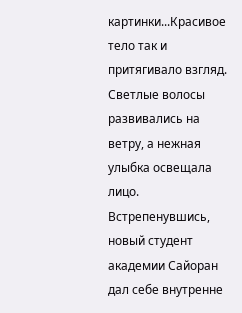картинки...Красивое тело так и притягивало взгляд. Светлые волосы развивались на ветру, а нежная улыбка освещала лицо.
Встрепенувшись, новый студент академии Сайоран дал себе внутренне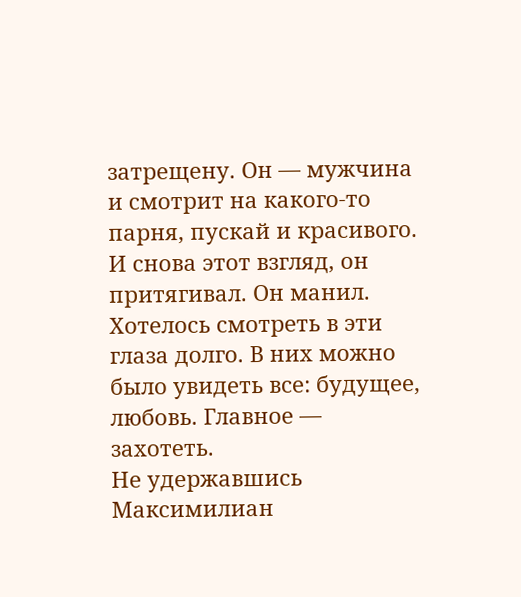затрещену. Он — мужчина и смотрит на какого-то парня, пускай и красивого.
И снова этот взгляд, он притягивал. Он манил. Хотелось смотреть в эти глаза долго. В них можно было увидеть все: будущее, любовь. Главное — захотеть.
Не удержавшись Максимилиан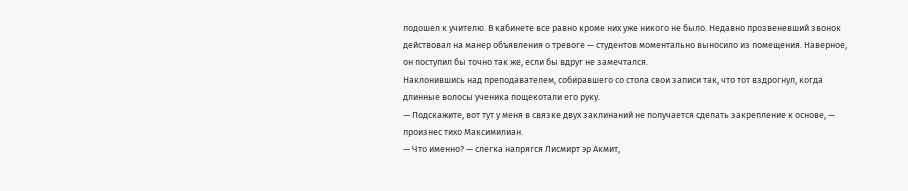подошел к учителю. В кабинете все равно кроме них уже никого не было. Недавно прозвеневший звонок действовал на манер объявления о тревоге — студентов моментально выносило из помещения. Наверное, он поступил бы точно так же, если бы вдруг не замечтался.
Наклонившись над преподавателем, собиравшего со стола свои записи так, что тот вздрогнул, когда длинные волосы ученика пощекотали его руку.
— Подскажите, вот тут у меня в связке двух заклинаний не получается сделать закрепление к основе, — произнес тихо Максимилиан.
— Что именно? — слегка напрягся Лисмирт эр Акмит,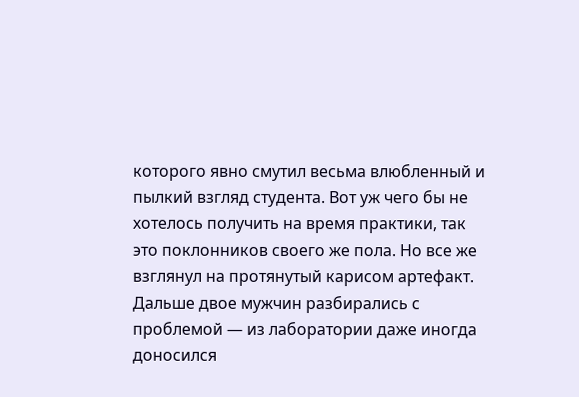которого явно смутил весьма влюбленный и пылкий взгляд студента. Вот уж чего бы не хотелось получить на время практики, так это поклонников своего же пола. Но все же взглянул на протянутый карисом артефакт.
Дальше двое мужчин разбирались с проблемой — из лаборатории даже иногда доносился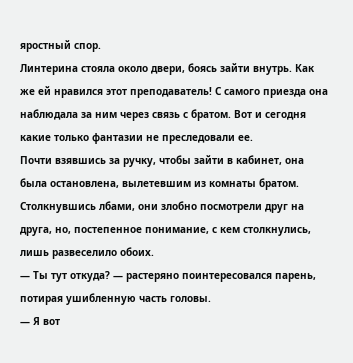яростный спор.
Линтерина стояла около двери, боясь зайти внутрь. Как же ей нравился этот преподаватель! С самого приезда она наблюдала за ним через связь с братом. Вот и сегодня какие только фантазии не преследовали ее.
Почти взявшись за ручку, чтобы зайти в кабинет, она была остановлена, вылетевшим из комнаты братом. Столкнувшись лбами, они злобно посмотрели друг на друга, но, постепенное понимание, с кем столкнулись, лишь развеселило обоих.
— Ты тут откуда? — растеряно поинтересовался парень, потирая ушибленную часть головы.
— Я вот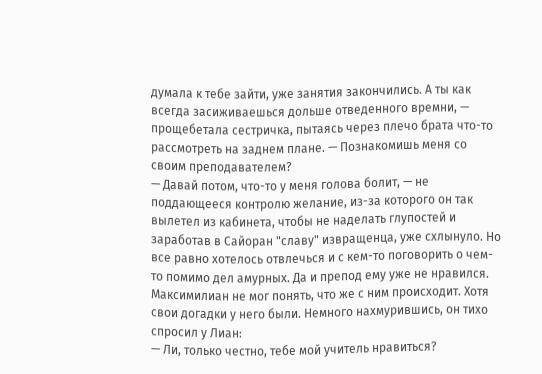думала к тебе зайти, уже занятия закончились. А ты как всегда засиживаешься дольше отведенного времни, — прощебетала сестричка, пытаясь через плечо брата что-то рассмотреть на заднем плане. — Познакомишь меня со своим преподавателем?
— Давай потом, что-то у меня голова болит, — не поддающееся контролю желание, из-за которого он так вылетел из кабинета, чтобы не наделать глупостей и заработав в Сайоран "славу" извращенца, уже схлынуло. Но все равно хотелось отвлечься и с кем-то поговорить о чем-то помимо дел амурных. Да и препод ему уже не нравился. Максимилиан не мог понять, что же с ним происходит. Хотя свои догадки у него были. Немного нахмурившись, он тихо спросил у Лиан:
— Ли, только честно, тебе мой учитель нравиться?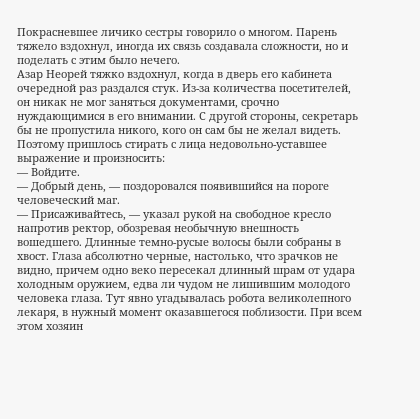Покрасневшее личико сестры говорило о многом. Парень тяжело вздохнул, иногда их связь создавала сложности, но и поделать с этим было нечего.
Азар Неорей тяжко вздохнул, когда в дверь его кабинета очередной раз раздался стук. Из-за количества посетителей, он никак не мог заняться документами, срочно нуждающимися в его внимании. С другой стороны, секретарь бы не пропустила никого, кого он сам бы не желал видеть. Поэтому пришлось стирать с лица недовольно-уставшее выражение и произносить:
— Войдите.
— Добрый день, — поздоровался появившийся на пороге человеческий маг.
— Присаживайтесь, — указал рукой на свободное кресло напротив ректор, обозревая необычную внешность вошедшего. Длинные темно-русые волосы были собраны в хвост. Глаза абсолютно черные, настолько, что зрачков не видно, причем одно веко пересекал длинный шрам от удара холодным оружием, едва ли чудом не лишившим молодого человека глаза. Тут явно угадывалась робота великолепного лекаря, в нужный момент оказавшегося поблизости. При всем этом хозяин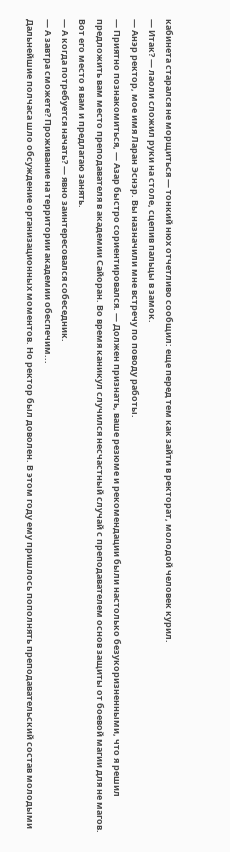кабинета старался не морщиться — тонкий нюх отчетливо сообщил: еще перед тем как зайти в ректорат, молодой человек курил.
— Итак? — лаоли сложил руки на столе, сцепив пальцы в замок.
— Анэр ректор, мое имя Ларан Эснэр. Вы назначили мне встречу по поводу работы.
— Приятно познакомиться, — Азар быстро сориентировался. — Должен признать, ваше резюме и рекомендации были настолько безукоризненными, что я решил предложить вам место преподавателя в академии Сайоран. Во время каникул случился несчастный случай с преподавателем основ защиты от боевой магии для не магов. Вот его место я вам и предлагаю занять.
— А когда потребуется начать? — явно заинтересовался собеседник.
— А завтра сможете? Проживание на территории академии обеспечим...
Дальнейшие полчаса шло обсуждение организационных моментов. Но ректор был доволен. В этом году ему пришлось пополнять преподавательский состав молодыми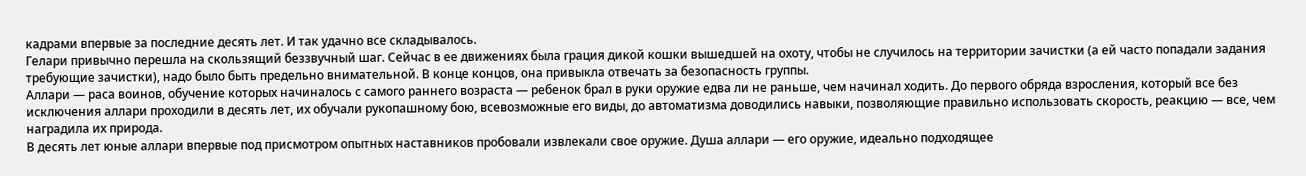кадрами впервые за последние десять лет. И так удачно все складывалось.
Гелари привычно перешла на скользящий беззвучный шаг. Сейчас в ее движениях была грация дикой кошки вышедшей на охоту, чтобы не случилось на территории зачистки (а ей часто попадали задания требующие зачистки), надо было быть предельно внимательной. В конце концов, она привыкла отвечать за безопасность группы.
Аллари — раса воинов, обучение которых начиналось с самого раннего возраста — ребенок брал в руки оружие едва ли не раньше, чем начинал ходить. До первого обряда взросления, который все без исключения аллари проходили в десять лет, их обучали рукопашному бою, всевозможные его виды, до автоматизма доводились навыки, позволяющие правильно использовать скорость, реакцию — все, чем наградила их природа.
В десять лет юные аллари впервые под присмотром опытных наставников пробовали извлекали свое оружие. Душа аллари — его оружие, идеально подходящее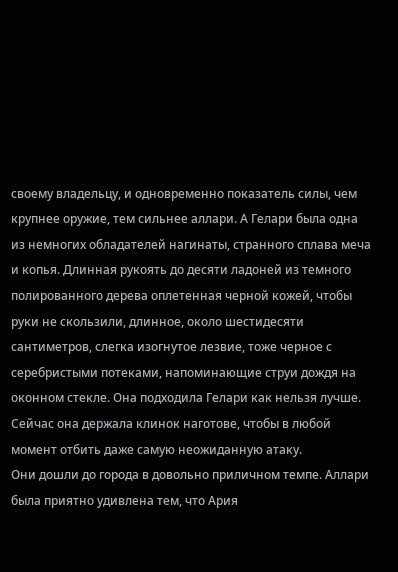своему владельцу, и одновременно показатель силы, чем крупнее оружие, тем сильнее аллари. А Гелари была одна из немногих обладателей нагинаты, странного сплава меча и копья. Длинная рукоять до десяти ладоней из темного полированного дерева оплетенная черной кожей, чтобы руки не скользили, длинное, около шестидесяти сантиметров, слегка изогнутое лезвие, тоже черное с серебристыми потеками, напоминающие струи дождя на оконном стекле. Она подходила Гелари как нельзя лучше. Сейчас она держала клинок наготове, чтобы в любой момент отбить даже самую неожиданную атаку.
Они дошли до города в довольно приличном темпе. Аллари была приятно удивлена тем, что Ария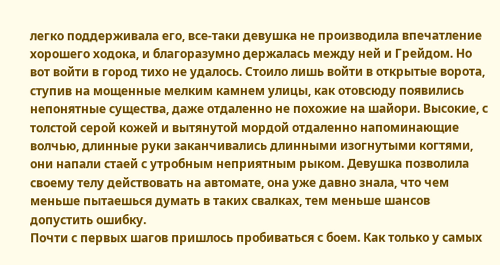легко поддерживала его, все-таки девушка не производила впечатление хорошего ходока, и благоразумно держалась между ней и Грейдом. Но вот войти в город тихо не удалось. Стоило лишь войти в открытые ворота, ступив на мощенные мелким камнем улицы, как отовсюду появились непонятные существа, даже отдаленно не похожие на шайори. Высокие, с толстой серой кожей и вытянутой мордой отдаленно напоминающие волчью, длинные руки заканчивались длинными изогнутыми когтями, они напали стаей с утробным неприятным рыком. Девушка позволила своему телу действовать на автомате, она уже давно знала, что чем меньше пытаешься думать в таких свалках, тем меньше шансов допустить ошибку.
Почти с первых шагов пришлось пробиваться с боем. Как только у самых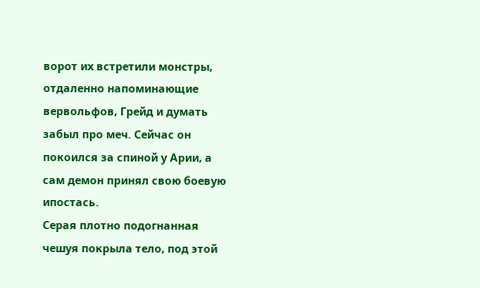ворот их встретили монстры, отдаленно напоминающие вервольфов, Грейд и думать забыл про меч. Сейчас он покоился за спиной у Арии, а сам демон принял свою боевую ипостась.
Серая плотно подогнанная чешуя покрыла тело, под этой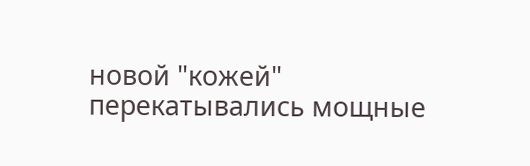новой "кожей" перекатывались мощные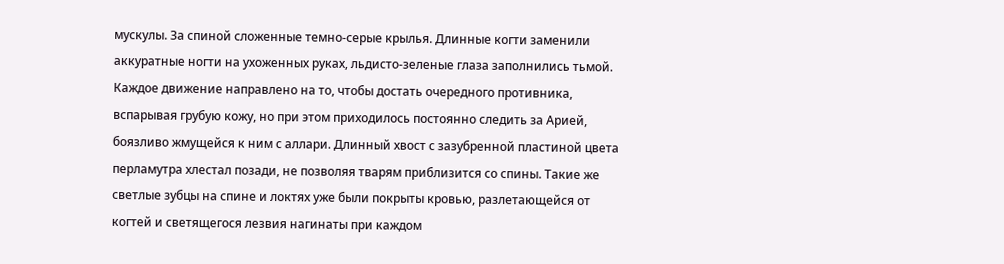мускулы. За спиной сложенные темно-серые крылья. Длинные когти заменили аккуратные ногти на ухоженных руках, льдисто-зеленые глаза заполнились тьмой. Каждое движение направлено на то, чтобы достать очередного противника, вспарывая грубую кожу, но при этом приходилось постоянно следить за Арией, боязливо жмущейся к ним с аллари. Длинный хвост с зазубренной пластиной цвета перламутра хлестал позади, не позволяя тварям приблизится со спины. Такие же светлые зубцы на спине и локтях уже были покрыты кровью, разлетающейся от когтей и светящегося лезвия нагинаты при каждом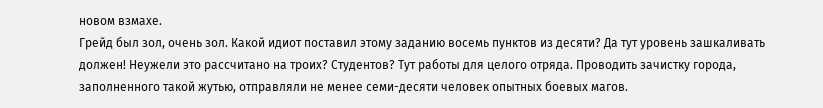новом взмахе.
Грейд был зол, очень зол. Какой идиот поставил этому заданию восемь пунктов из десяти? Да тут уровень зашкаливать должен! Неужели это рассчитано на троих? Студентов? Тут работы для целого отряда. Проводить зачистку города, заполненного такой жутью, отправляли не менее семи-десяти человек опытных боевых магов.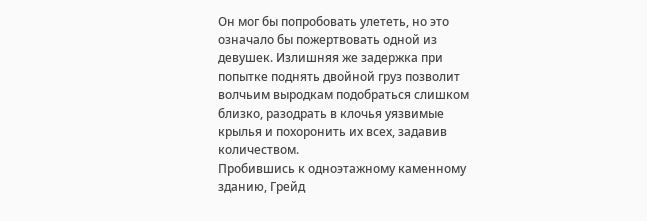Он мог бы попробовать улететь, но это означало бы пожертвовать одной из девушек. Излишняя же задержка при попытке поднять двойной груз позволит волчьим выродкам подобраться слишком близко, разодрать в клочья уязвимые крылья и похоронить их всех, задавив количеством.
Пробившись к одноэтажному каменному зданию, Грейд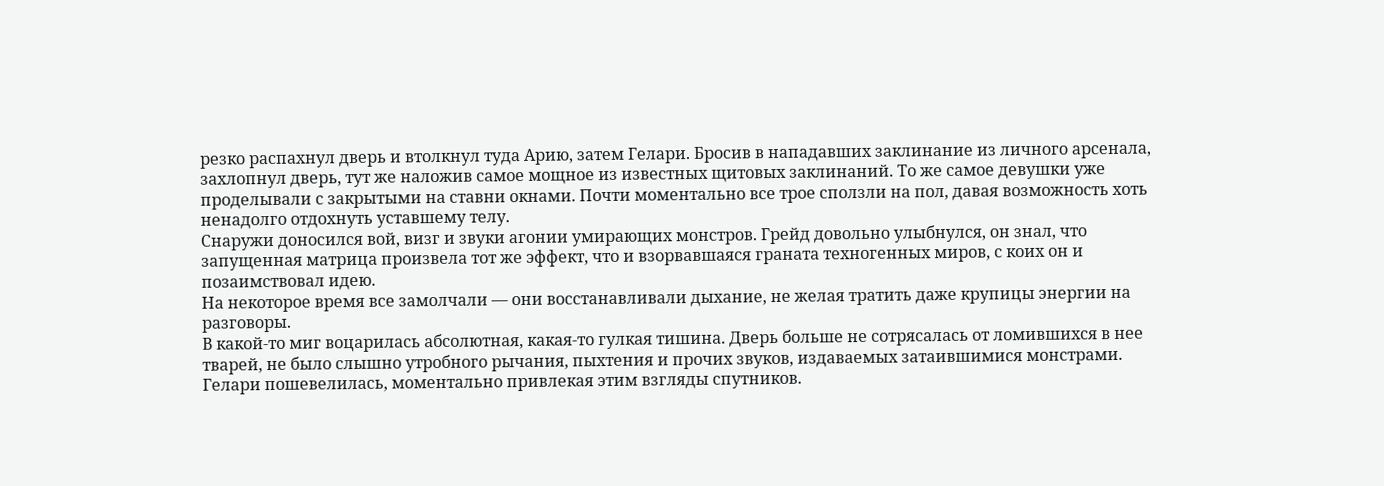резко распахнул дверь и втолкнул туда Арию, затем Гелари. Бросив в нападавших заклинание из личного арсенала, захлопнул дверь, тут же наложив самое мощное из известных щитовых заклинаний. То же самое девушки уже проделывали с закрытыми на ставни окнами. Почти моментально все трое сползли на пол, давая возможность хоть ненадолго отдохнуть уставшему телу.
Снаружи доносился вой, визг и звуки агонии умирающих монстров. Грейд довольно улыбнулся, он знал, что запущенная матрица произвела тот же эффект, что и взорвавшаяся граната техногенных миров, с коих он и позаимствовал идею.
На некоторое время все замолчали — они восстанавливали дыхание, не желая тратить даже крупицы энергии на разговоры.
В какой-то миг воцарилась абсолютная, какая-то гулкая тишина. Дверь больше не сотрясалась от ломившихся в нее тварей, не было слышно утробного рычания, пыхтения и прочих звуков, издаваемых затаившимися монстрами.
Гелари пошевелилась, моментально привлекая этим взгляды спутников.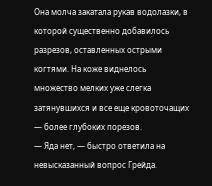Она молча закатала рукав водолазки, в которой существенно добавилось разрезов, оставленных острыми когтями. На коже виднелось множество мелких уже слегка затянувшихся и все еще кровоточащих — более глубоких порезов.
— Яда нет, — быстро ответила на невысказанный вопрос Грейда.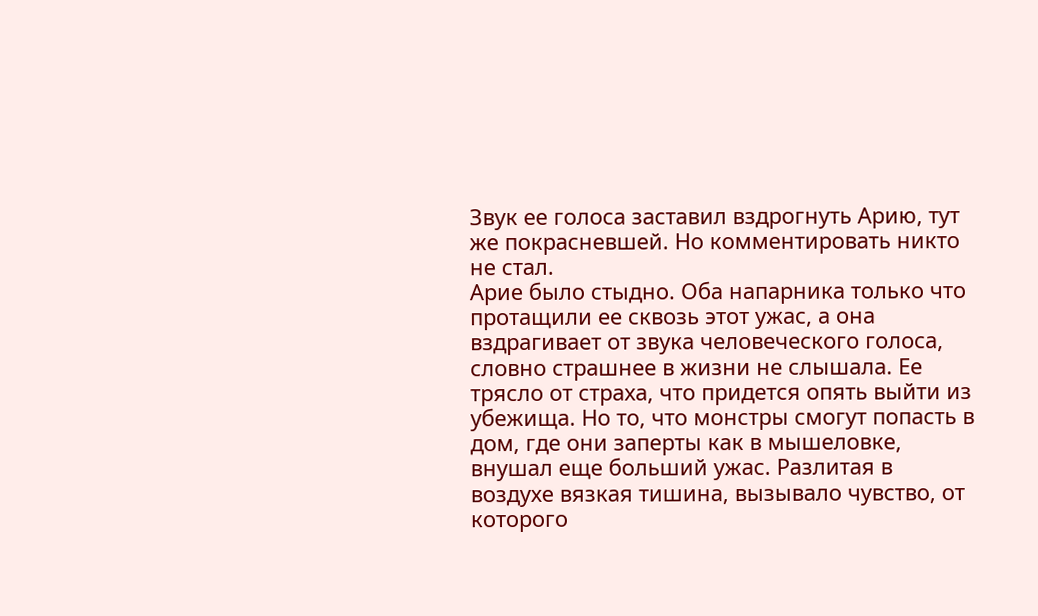Звук ее голоса заставил вздрогнуть Арию, тут же покрасневшей. Но комментировать никто не стал.
Арие было стыдно. Оба напарника только что протащили ее сквозь этот ужас, а она вздрагивает от звука человеческого голоса, словно страшнее в жизни не слышала. Ее трясло от страха, что придется опять выйти из убежища. Но то, что монстры смогут попасть в дом, где они заперты как в мышеловке, внушал еще больший ужас. Разлитая в воздухе вязкая тишина, вызывало чувство, от которого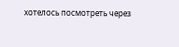хотелось посмотреть через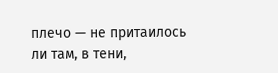плечо — не притаилось ли там, в тени,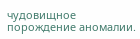чудовищное порождение аномалии.